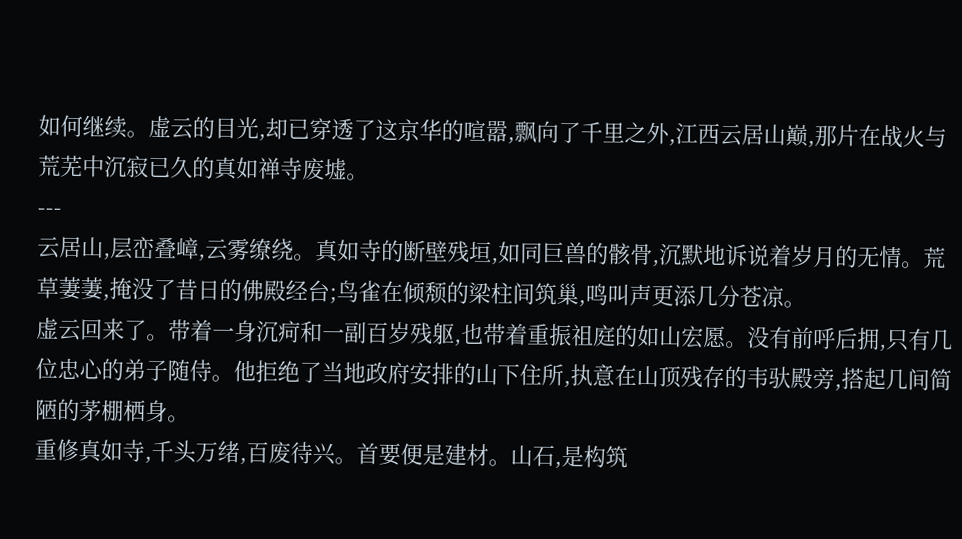如何继续。虚云的目光,却已穿透了这京华的喧嚣,飘向了千里之外,江西云居山巅,那片在战火与荒芜中沉寂已久的真如禅寺废墟。
---
云居山,层峦叠嶂,云雾缭绕。真如寺的断壁残垣,如同巨兽的骸骨,沉默地诉说着岁月的无情。荒草萋萋,掩没了昔日的佛殿经台;鸟雀在倾颓的梁柱间筑巢,鸣叫声更添几分苍凉。
虚云回来了。带着一身沉疴和一副百岁残躯,也带着重振祖庭的如山宏愿。没有前呼后拥,只有几位忠心的弟子随侍。他拒绝了当地政府安排的山下住所,执意在山顶残存的韦驮殿旁,搭起几间简陋的茅棚栖身。
重修真如寺,千头万绪,百废待兴。首要便是建材。山石,是构筑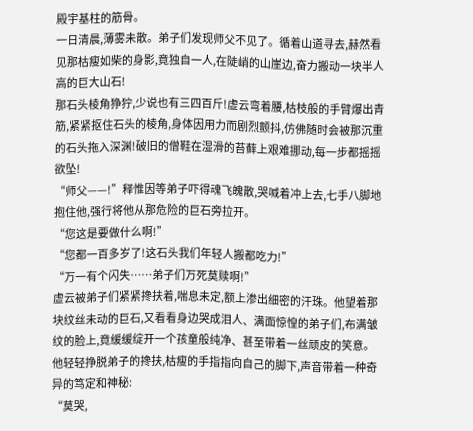殿宇基柱的筋骨。
一日清晨,薄雾未散。弟子们发现师父不见了。循着山道寻去,赫然看见那枯瘦如柴的身影,竟独自一人,在陡峭的山崖边,奋力搬动一块半人高的巨大山石!
那石头棱角狰狞,少说也有三四百斤!虚云弯着腰,枯枝般的手臂爆出青筋,紧紧抠住石头的棱角,身体因用力而剧烈颤抖,仿佛随时会被那沉重的石头拖入深渊!破旧的僧鞋在湿滑的苔藓上艰难挪动,每一步都摇摇欲坠!
“师父——!”释惟因等弟子吓得魂飞魄散,哭喊着冲上去,七手八脚地抱住他,强行将他从那危险的巨石旁拉开。
“您这是要做什么啊!”
“您都一百多岁了!这石头我们年轻人搬都吃力!”
“万一有个闪失……弟子们万死莫赎啊!”
虚云被弟子们紧紧搀扶着,喘息未定,额上渗出细密的汗珠。他望着那块纹丝未动的巨石,又看看身边哭成泪人、满面惊惶的弟子们,布满皱纹的脸上,竟缓缓绽开一个孩童般纯净、甚至带着一丝顽皮的笑意。
他轻轻挣脱弟子的搀扶,枯瘦的手指指向自己的脚下,声音带着一种奇异的笃定和神秘:
“莫哭,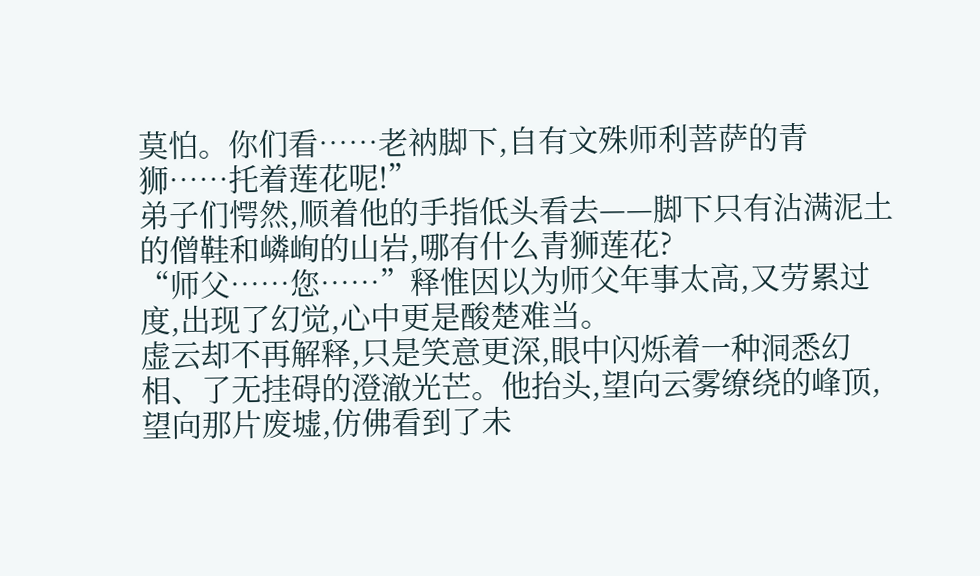莫怕。你们看……老衲脚下,自有文殊师利菩萨的青狮……托着莲花呢!”
弟子们愕然,顺着他的手指低头看去——脚下只有沾满泥土的僧鞋和嶙峋的山岩,哪有什么青狮莲花?
“师父……您……”释惟因以为师父年事太高,又劳累过度,出现了幻觉,心中更是酸楚难当。
虚云却不再解释,只是笑意更深,眼中闪烁着一种洞悉幻相、了无挂碍的澄澈光芒。他抬头,望向云雾缭绕的峰顶,望向那片废墟,仿佛看到了未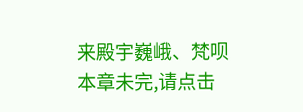来殿宇巍峨、梵呗
本章未完,请点击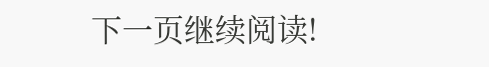下一页继续阅读!